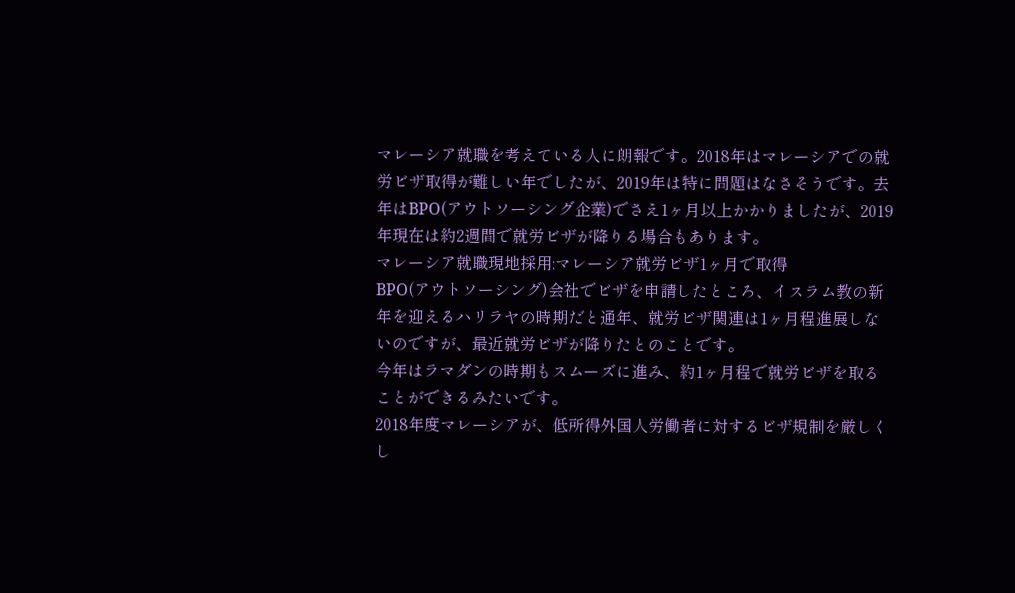マレーシア就職を考えている人に朗報です。2018年はマレーシアでの就労ビザ取得が難しい年でしたが、2019年は特に問題はなさそうです。去年はBPO(アウトソーシング企業)でさえ1ヶ月以上かかりましたが、2019年現在は約2週間で就労ビザが降りる場合もあります。
マレーシア就職現地採用:マレーシア就労ビザ1ヶ月で取得
BPO(アウトソーシング)会社でビザを申請したところ、イスラム教の新年を迎えるハリラヤの時期だと通年、就労ビザ関連は1ヶ月程進展しないのですが、最近就労ビザが降りたとのことです。
今年はラマダンの時期もスムーズに進み、約1ヶ月程で就労ビザを取ることができるみたいです。
2018年度マレーシアが、低所得外国人労働者に対するビザ規制を厳しくし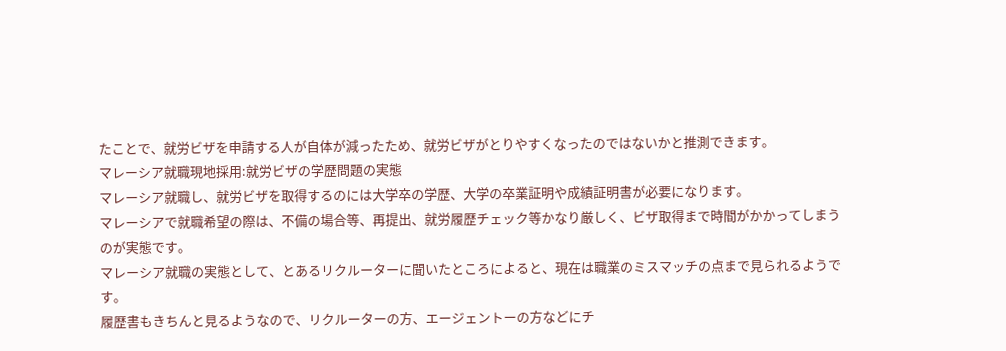たことで、就労ビザを申請する人が自体が減ったため、就労ビザがとりやすくなったのではないかと推測できます。
マレーシア就職現地採用:就労ビザの学歴問題の実態
マレーシア就職し、就労ビザを取得するのには大学卒の学歴、大学の卒業証明や成績証明書が必要になります。
マレーシアで就職希望の際は、不備の場合等、再提出、就労履歴チェック等かなり厳しく、ビザ取得まで時間がかかってしまうのが実態です。
マレーシア就職の実態として、とあるリクルーターに聞いたところによると、現在は職業のミスマッチの点まで見られるようです。
履歴書もきちんと見るようなので、リクルーターの方、エージェントーの方などにチ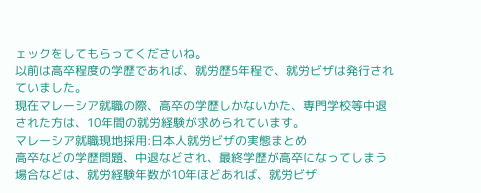ェックをしてもらってくださいね。
以前は高卒程度の学歴であれば、就労歴5年程で、就労ビザは発行されていました。
現在マレーシア就職の際、高卒の学歴しかないかた、専門学校等中退された方は、10年間の就労経験が求められています。
マレーシア就職現地採用:日本人就労ビザの実態まとめ
高卒などの学歴問題、中退などされ、最終学歴が高卒になってしまう場合などは、就労経験年数が10年ほどあれば、就労ビザ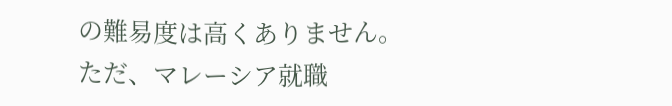の難易度は高くありません。
ただ、マレーシア就職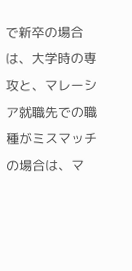で新卒の場合は、大学時の専攻と、マレーシア就職先での職種がミスマッチの場合は、マ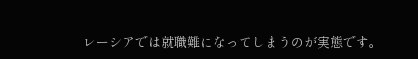レーシアでは就職難になってしまうのが実態です。